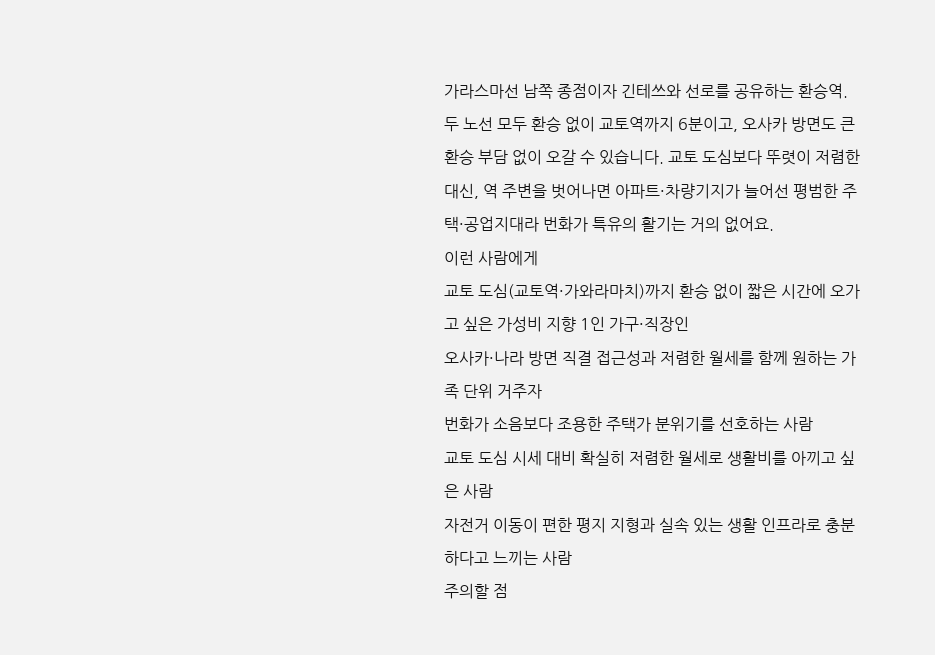가라스마선 남쪽 종점이자 긴테쓰와 선로를 공유하는 환승역. 두 노선 모두 환승 없이 교토역까지 6분이고, 오사카 방면도 큰 환승 부담 없이 오갈 수 있습니다. 교토 도심보다 뚜렷이 저렴한 대신, 역 주변을 벗어나면 아파트·차량기지가 늘어선 평범한 주택·공업지대라 번화가 특유의 활기는 거의 없어요.
이런 사람에게
교토 도심(교토역·가와라마치)까지 환승 없이 짧은 시간에 오가고 싶은 가성비 지향 1인 가구·직장인
오사카·나라 방면 직결 접근성과 저렴한 월세를 함께 원하는 가족 단위 거주자
번화가 소음보다 조용한 주택가 분위기를 선호하는 사람
교토 도심 시세 대비 확실히 저렴한 월세로 생활비를 아끼고 싶은 사람
자전거 이동이 편한 평지 지형과 실속 있는 생활 인프라로 충분하다고 느끼는 사람
주의할 점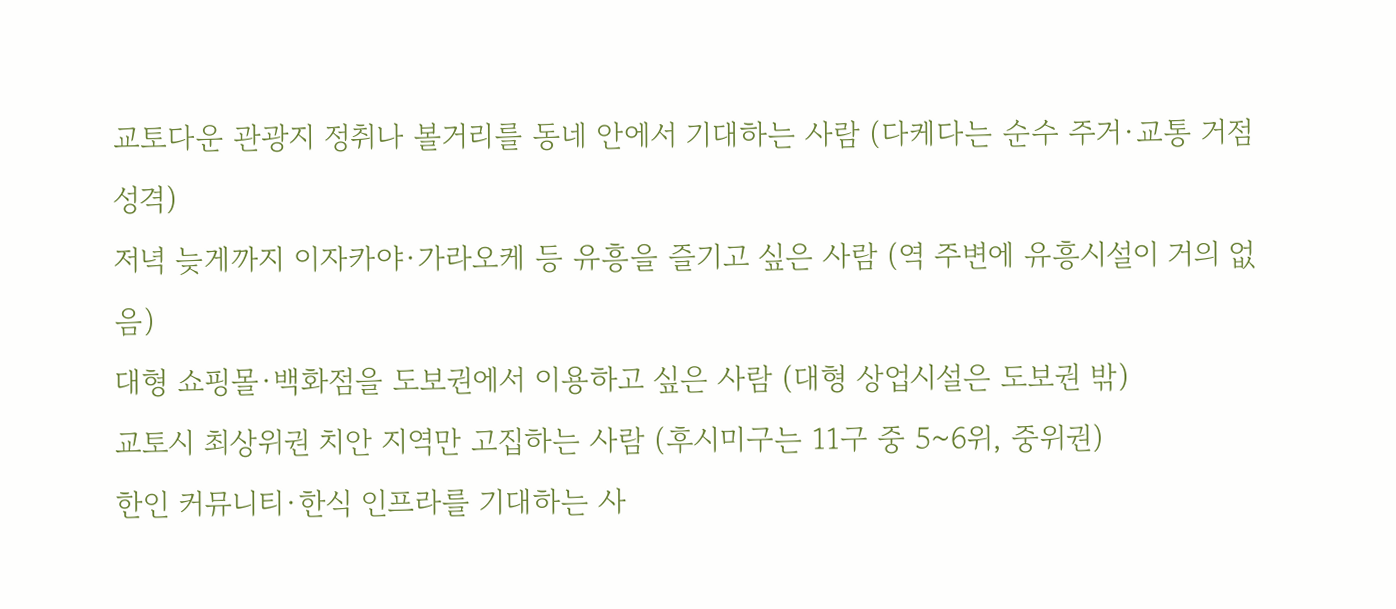교토다운 관광지 정취나 볼거리를 동네 안에서 기대하는 사람 (다케다는 순수 주거·교통 거점 성격)
저녁 늦게까지 이자카야·가라오케 등 유흥을 즐기고 싶은 사람 (역 주변에 유흥시설이 거의 없음)
대형 쇼핑몰·백화점을 도보권에서 이용하고 싶은 사람 (대형 상업시설은 도보권 밖)
교토시 최상위권 치안 지역만 고집하는 사람 (후시미구는 11구 중 5~6위, 중위권)
한인 커뮤니티·한식 인프라를 기대하는 사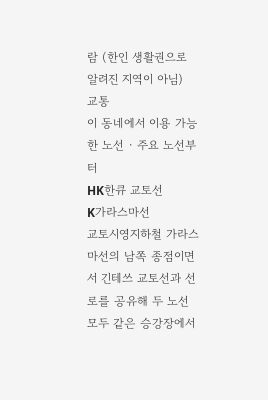람 (한인 생활권으로 알려진 지역이 아님)
교통
이 동네에서 이용 가능한 노선 · 주요 노선부터
HK한큐 교토선
K가라스마선
교토시영지하철 가라스마선의 남쪽 종점이면서 긴테쓰 교토선과 선로를 공유해 두 노선 모두 같은 승강장에서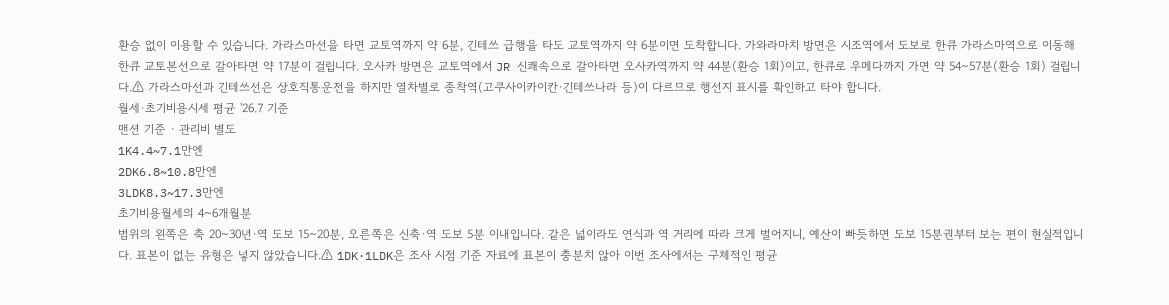환승 없이 이용할 수 있습니다. 가라스마선을 타면 교토역까지 약 6분, 긴테쓰 급행을 타도 교토역까지 약 6분이면 도착합니다. 가와라마치 방면은 시조역에서 도보로 한큐 가라스마역으로 이동해 한큐 교토본선으로 갈아타면 약 17분이 걸립니다. 오사카 방면은 교토역에서 JR 신쾌속으로 갈아타면 오사카역까지 약 44분(환승 1회)이고, 한큐로 우메다까지 가면 약 54~57분(환승 1회) 걸립니다.⚠ 가라스마선과 긴테쓰선은 상호직통운전을 하지만 열차별로 종착역(고쿠사이카이칸·긴테쓰나라 등)이 다르므로 행선지 표시를 확인하고 타야 합니다.
월세·초기비용시세 평균 '26.7 기준
맨션 기준 · 관리비 별도
1K4.4~7.1만엔
2DK6.8~10.8만엔
3LDK8.3~17.3만엔
초기비용월세의 4~6개월분
범위의 왼쪽은 축 20~30년·역 도보 15~20분, 오른쪽은 신축·역 도보 5분 이내입니다. 같은 넓이라도 연식과 역 거리에 따라 크게 벌어지니, 예산이 빠듯하면 도보 15분권부터 보는 편이 현실적입니다. 표본이 없는 유형은 넣지 않았습니다.⚠ 1DK·1LDK은 조사 시점 기준 자료에 표본이 충분치 않아 이번 조사에서는 구체적인 평균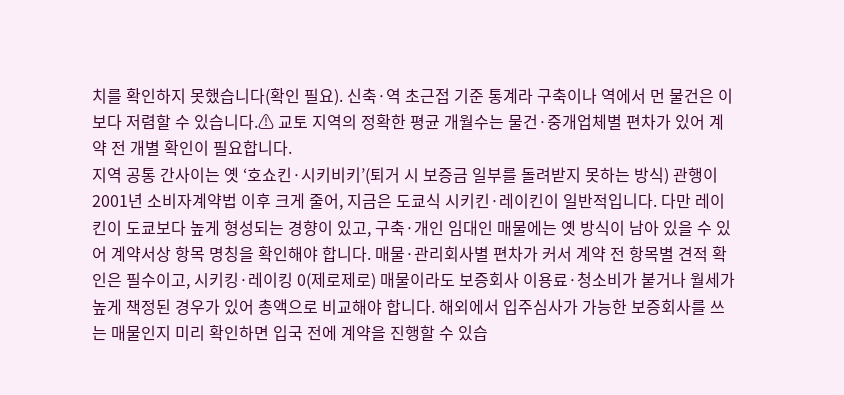치를 확인하지 못했습니다(확인 필요). 신축·역 초근접 기준 통계라 구축이나 역에서 먼 물건은 이보다 저렴할 수 있습니다.⚠ 교토 지역의 정확한 평균 개월수는 물건·중개업체별 편차가 있어 계약 전 개별 확인이 필요합니다.
지역 공통 간사이는 옛 ‘호쇼킨·시키비키’(퇴거 시 보증금 일부를 돌려받지 못하는 방식) 관행이 2001년 소비자계약법 이후 크게 줄어, 지금은 도쿄식 시키킨·레이킨이 일반적입니다. 다만 레이킨이 도쿄보다 높게 형성되는 경향이 있고, 구축·개인 임대인 매물에는 옛 방식이 남아 있을 수 있어 계약서상 항목 명칭을 확인해야 합니다. 매물·관리회사별 편차가 커서 계약 전 항목별 견적 확인은 필수이고, 시키킹·레이킹 0(제로제로) 매물이라도 보증회사 이용료·청소비가 붙거나 월세가 높게 책정된 경우가 있어 총액으로 비교해야 합니다. 해외에서 입주심사가 가능한 보증회사를 쓰는 매물인지 미리 확인하면 입국 전에 계약을 진행할 수 있습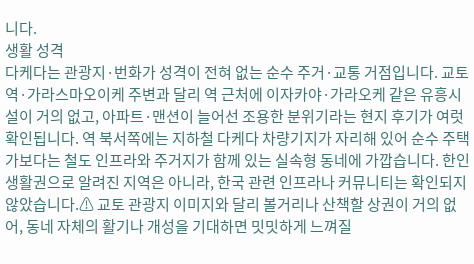니다.
생활 성격
다케다는 관광지·번화가 성격이 전혀 없는 순수 주거·교통 거점입니다. 교토역·가라스마오이케 주변과 달리 역 근처에 이자카야·가라오케 같은 유흥시설이 거의 없고, 아파트·맨션이 늘어선 조용한 분위기라는 현지 후기가 여럿 확인됩니다. 역 북서쪽에는 지하철 다케다 차량기지가 자리해 있어 순수 주택가보다는 철도 인프라와 주거지가 함께 있는 실속형 동네에 가깝습니다. 한인 생활권으로 알려진 지역은 아니라, 한국 관련 인프라나 커뮤니티는 확인되지 않았습니다.⚠ 교토 관광지 이미지와 달리 볼거리나 산책할 상권이 거의 없어, 동네 자체의 활기나 개성을 기대하면 밋밋하게 느껴질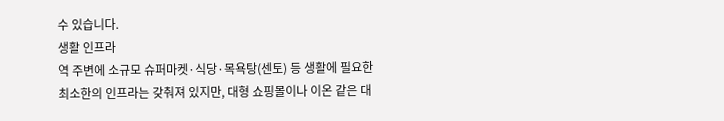수 있습니다.
생활 인프라
역 주변에 소규모 슈퍼마켓·식당·목욕탕(센토) 등 생활에 필요한 최소한의 인프라는 갖춰져 있지만, 대형 쇼핑몰이나 이온 같은 대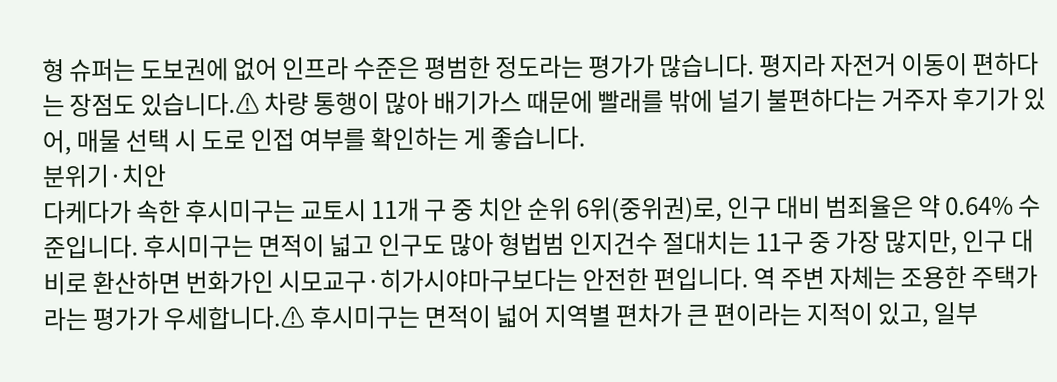형 슈퍼는 도보권에 없어 인프라 수준은 평범한 정도라는 평가가 많습니다. 평지라 자전거 이동이 편하다는 장점도 있습니다.⚠ 차량 통행이 많아 배기가스 때문에 빨래를 밖에 널기 불편하다는 거주자 후기가 있어, 매물 선택 시 도로 인접 여부를 확인하는 게 좋습니다.
분위기·치안
다케다가 속한 후시미구는 교토시 11개 구 중 치안 순위 6위(중위권)로, 인구 대비 범죄율은 약 0.64% 수준입니다. 후시미구는 면적이 넓고 인구도 많아 형법범 인지건수 절대치는 11구 중 가장 많지만, 인구 대비로 환산하면 번화가인 시모교구·히가시야마구보다는 안전한 편입니다. 역 주변 자체는 조용한 주택가라는 평가가 우세합니다.⚠ 후시미구는 면적이 넓어 지역별 편차가 큰 편이라는 지적이 있고, 일부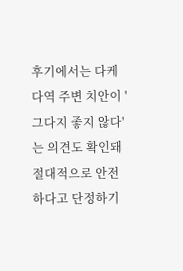후기에서는 다케다역 주변 치안이 '그다지 좋지 않다'는 의견도 확인돼 절대적으로 안전하다고 단정하기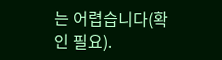는 어렵습니다(확인 필요).